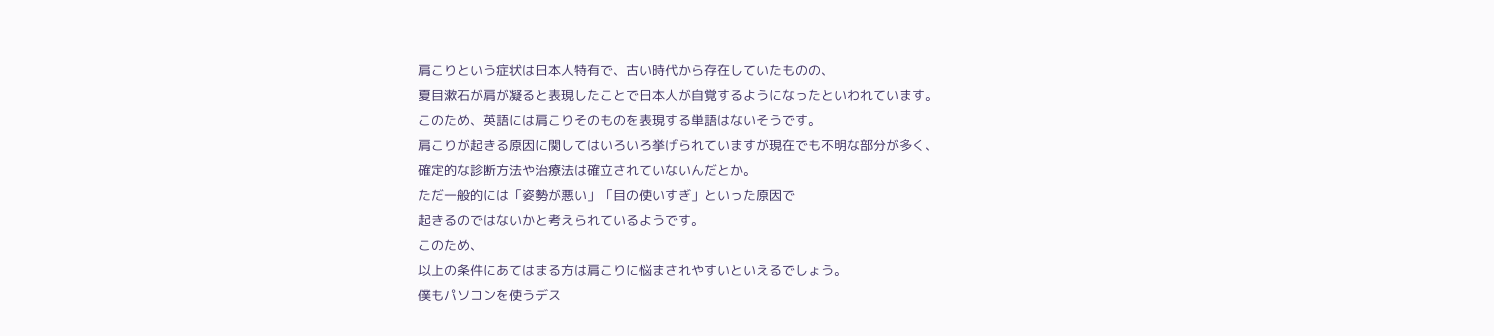肩こりという症状は日本人特有で、古い時代から存在していたものの、
夏目漱石が肩が凝ると表現したことで日本人が自覚するようになったといわれています。
このため、英語には肩こりそのものを表現する単語はないそうです。
肩こりが起きる原因に関してはいろいろ挙げられていますが現在でも不明な部分が多く、
確定的な診断方法や治療法は確立されていないんだとか。
ただ一般的には「姿勢が悪い」「目の使いすぎ」といった原因で
起きるのではないかと考えられているようです。
このため、
以上の条件にあてはまる方は肩こりに悩まされやすいといえるでしょう。
僕もパソコンを使うデス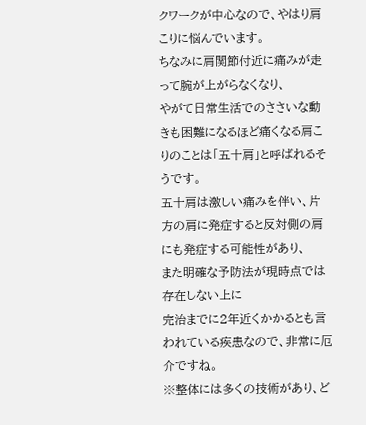クワークが中心なので、やはり肩こりに悩んでいます。
ちなみに肩関節付近に痛みが走って腕が上がらなくなり、
やがて日常生活でのささいな動きも困難になるほど痛くなる肩こりのことは「五十肩」と呼ばれるそうです。
五十肩は激しい痛みを伴い、片方の肩に発症すると反対側の肩にも発症する可能性があり、
また明確な予防法が現時点では存在しない上に
完治までに2年近くかかるとも言われている疾患なので、非常に厄介ですね。
※整体には多くの技術があり、ど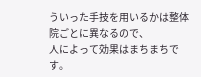ういった手技を用いるかは整体院ごとに異なるので、
人によって効果はまちまちです。